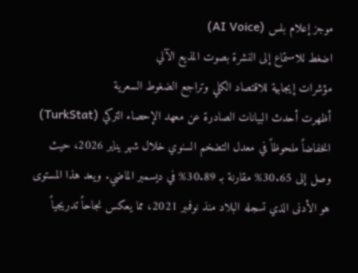موجز إعلام بلس (AI Voice)
اضغط للاستماع إلى النشرة بصوت المذيع الآلي
مؤشرات إيجابية للاقتصاد الكلي وتراجع الضغوط السعرية
أظهرت أحدث البيانات الصادرة عن معهد الإحصاء التركي (TurkStat) انخفاضاً ملحوظاً في معدل التضخم السنوي خلال شهر يناير 2026، حيث وصل إلى 30.65% مقارنة بـ 30.89% في ديسمبر الماضي. ويعد هذا المستوى هو الأدنى الذي تسجله البلاد منذ نوفمبر 2021، مما يعكس نجاحاً تدريجياً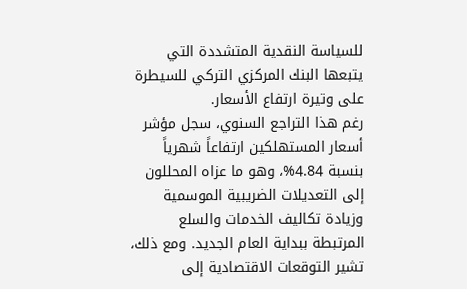للسياسة النقدية المتشددة التي يتبعها البنك المركزي التركي للسيطرة على وتيرة ارتفاع الأسعار.
رغم هذا التراجع السنوي، سجل مؤشر أسعار المستهلكين ارتفاعاً شهرياً بنسبة 4.84%، وهو ما عزاه المحللون إلى التعديلات الضريبية الموسمية وزيادة تكاليف الخدمات والسلع المرتبطة ببداية العام الجديد. ومع ذلك، تشير التوقعات الاقتصادية إلى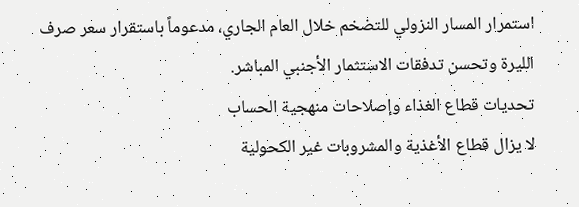استمرار المسار النزولي للتضخم خلال العام الجاري، مدعوماً باستقرار سعر صرف الليرة وتحسن تدفقات الاستثمار الأجنبي المباشر.
تحديات قطاع الغذاء وإصلاحات منهجية الحساب
لا يزال قطاع الأغذية والمشروبات غير الكحولية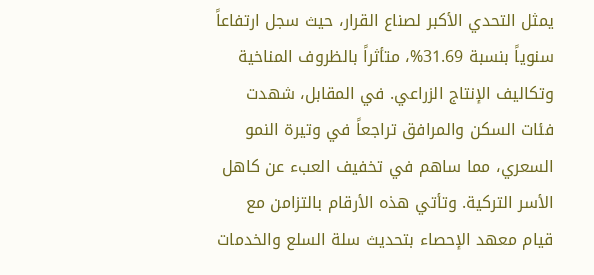يمثل التحدي الأكبر لصناع القرار، حيث سجل ارتفاعاً سنوياً بنسبة 31.69%، متأثراً بالظروف المناخية وتكاليف الإنتاج الزراعي. في المقابل، شهدت فئات السكن والمرافق تراجعاً في وتيرة النمو السعري، مما ساهم في تخفيف العبء عن كاهل الأسر التركية. وتأتي هذه الأرقام بالتزامن مع قيام معهد الإحصاء بتحديث سلة السلع والخدمات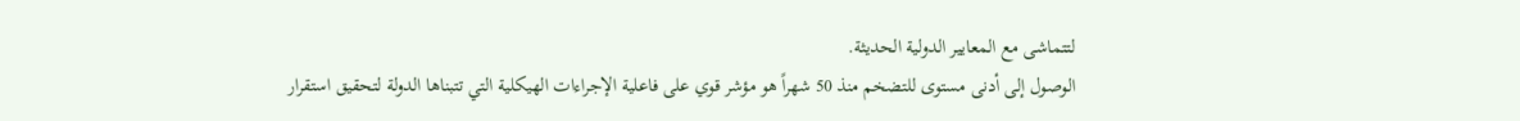لتتماشى مع المعايير الدولية الحديثة.
الوصول إلى أدنى مستوى للتضخم منذ 50 شهراً هو مؤشر قوي على فاعلية الإجراءات الهيكلية التي تتبناها الدولة لتحقيق استقرار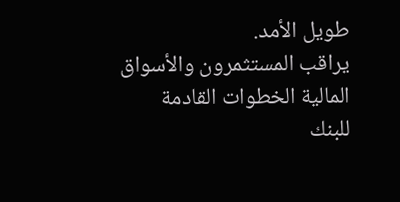طويل الأمد.
يراقب المستثمرون والأسواق المالية الخطوات القادمة للبنك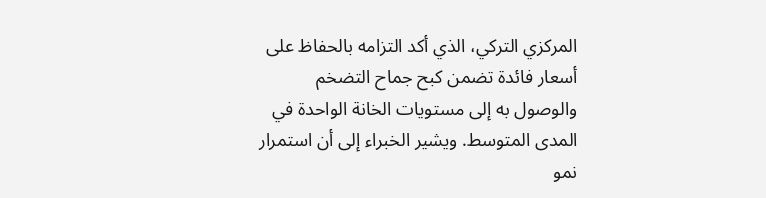المركزي التركي، الذي أكد التزامه بالحفاظ على أسعار فائدة تضمن كبح جماح التضخم والوصول به إلى مستويات الخانة الواحدة في المدى المتوسط. ويشير الخبراء إلى أن استمرار نمو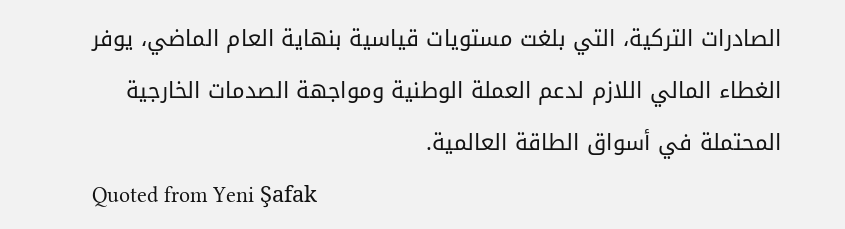الصادرات التركية، التي بلغت مستويات قياسية بنهاية العام الماضي، يوفر الغطاء المالي اللازم لدعم العملة الوطنية ومواجهة الصدمات الخارجية المحتملة في أسواق الطاقة العالمية.
Quoted from Yeni Şafak